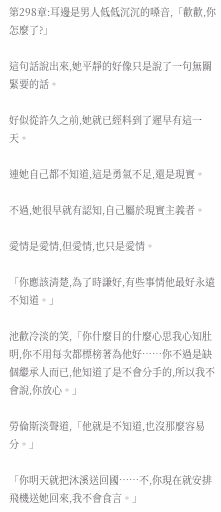第298章:耳邊是男人低低沉沉的嗓音,「歡歡,你怎麼了?」

這句話說出來,她平靜的好像只是說了一句無關緊要的話。

好似從許久之前,她就已經料到了遲早有這一天。

連她自己都不知道,這是勇氣不足,還是現實。

不過,她很早就有認知,自己屬於現實主義者。

愛情是愛情,但愛情,也只是愛情。

「你應該清楚,為了時謙好,有些事情他最好永遠不知道。」

池歡冷淡的笑,「你什麼目的什麼心思我心知肚明,你不用每次都標榜著為他好……你不過是缺個繼承人而已,他知道了是不會分手的,所以我不會說,你放心。」

勞倫斯淡聲道,「他就是不知道,也沒那麼容易分。」

「你明天就把沐溪送回國……不,你現在就安排飛機送她回來,我不會食言。」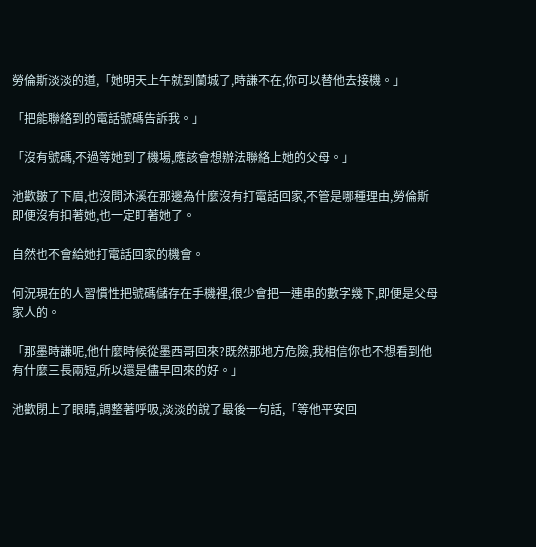勞倫斯淡淡的道,「她明天上午就到蘭城了,時謙不在,你可以替他去接機。」

「把能聯絡到的電話號碼告訴我。」

「沒有號碼,不過等她到了機場,應該會想辦法聯絡上她的父母。」

池歡皺了下眉,也沒問沐溪在那邊為什麼沒有打電話回家,不管是哪種理由,勞倫斯即便沒有扣著她,也一定盯著她了。

自然也不會給她打電話回家的機會。

何況現在的人習慣性把號碼儲存在手機裡,很少會把一連串的數字幾下,即便是父母家人的。

「那墨時謙呢,他什麼時候從墨西哥回來?既然那地方危險,我相信你也不想看到他有什麼三長兩短,所以還是儘早回來的好。」

池歡閉上了眼睛,調整著呼吸,淡淡的說了最後一句話,「等他平安回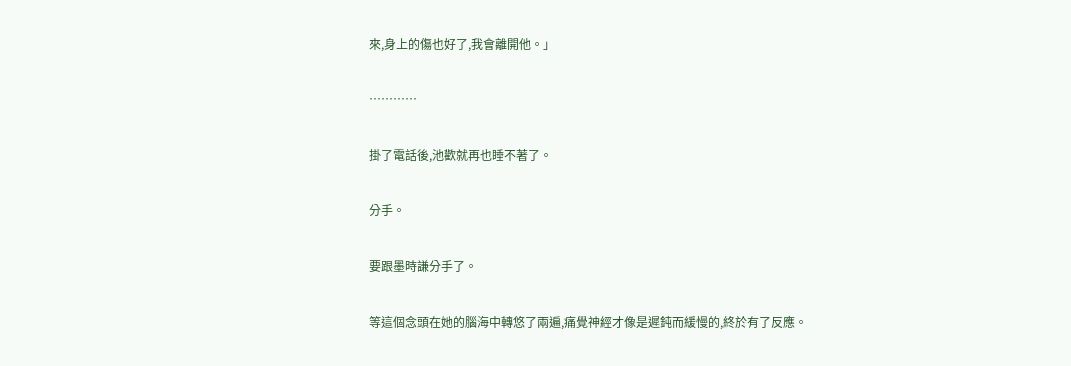來,身上的傷也好了,我會離開他。」

…………

掛了電話後,池歡就再也睡不著了。

分手。

要跟墨時謙分手了。

等這個念頭在她的腦海中轉悠了兩遍,痛覺神經才像是遲鈍而緩慢的,終於有了反應。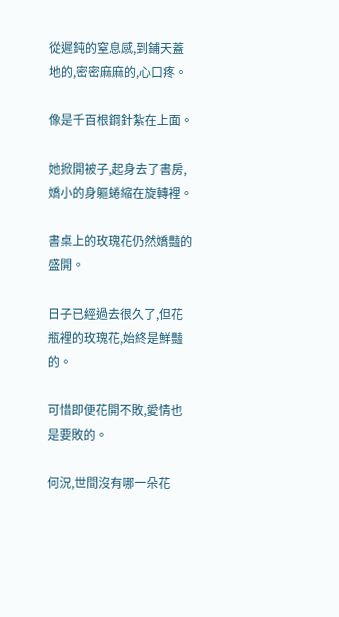從遲鈍的窒息感,到鋪天蓋地的,密密麻麻的,心口疼。

像是千百根鋼針紮在上面。

她掀開被子,起身去了書房,嬌小的身軀蜷縮在旋轉裡。

書桌上的玫瑰花仍然嬌豔的盛開。

日子已經過去很久了,但花瓶裡的玫瑰花,始終是鮮豔的。

可惜即便花開不敗,愛情也是要敗的。

何況,世間沒有哪一朵花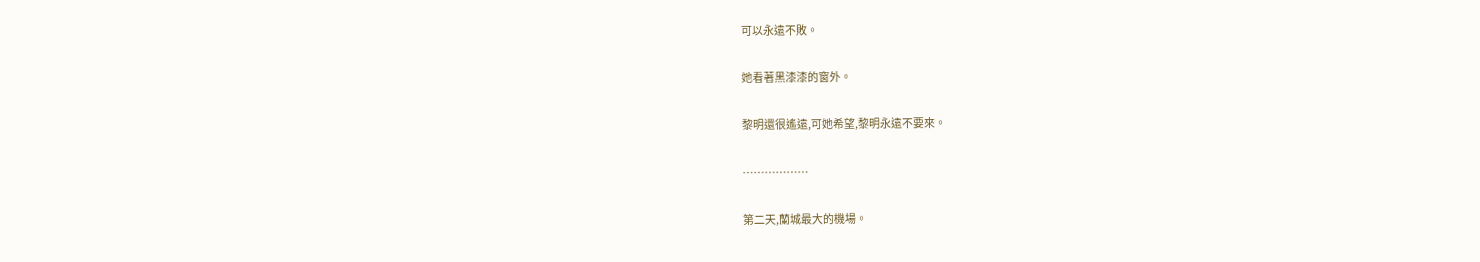可以永遠不敗。

她看著黑漆漆的窗外。

黎明還很遙遠,可她希望,黎明永遠不要來。

………………

第二天,蘭城最大的機場。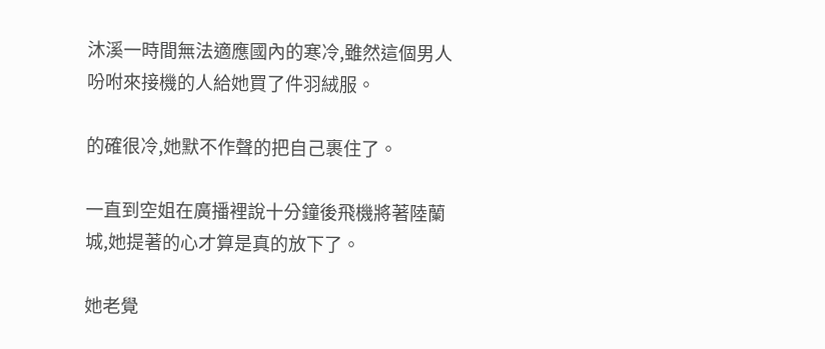沐溪一時間無法適應國內的寒冷,雖然這個男人吩咐來接機的人給她買了件羽絨服。

的確很冷,她默不作聲的把自己裹住了。

一直到空姐在廣播裡說十分鐘後飛機將著陸蘭城,她提著的心才算是真的放下了。

她老覺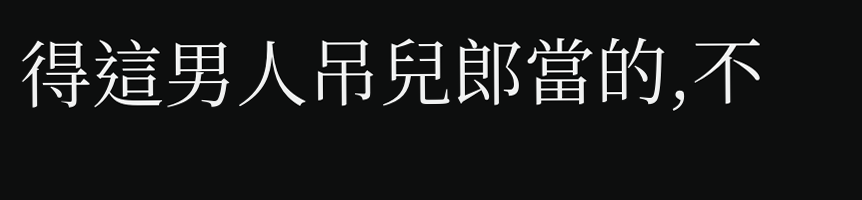得這男人吊兒郎當的,不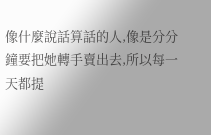像什麼說話算話的人,像是分分鐘要把她轉手賣出去,所以每一天都提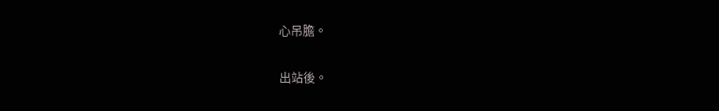心吊膽。

出站後。